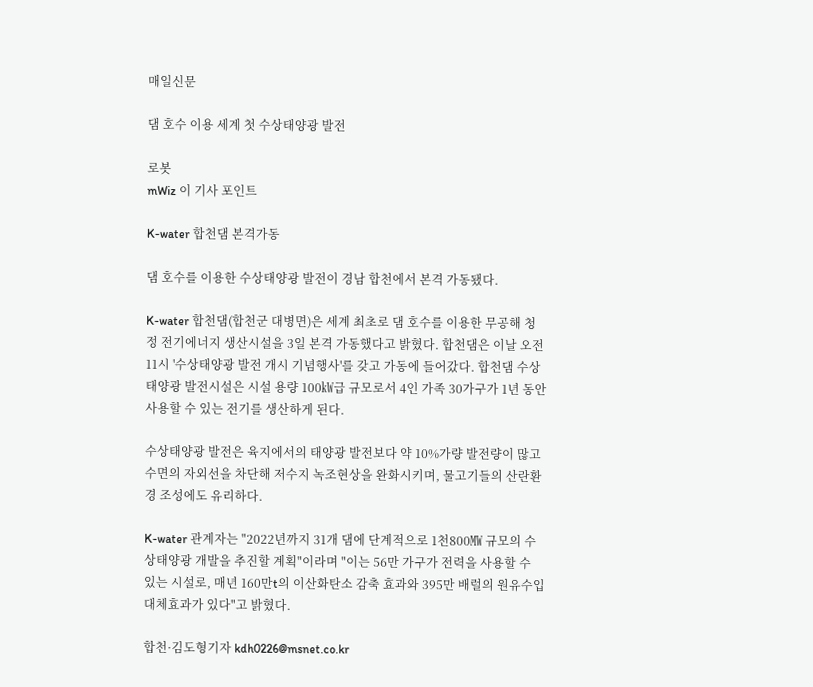매일신문

댐 호수 이용 세계 첫 수상태양광 발전

로봇
mWiz 이 기사 포인트

K-water 합천댐 본격가동

댐 호수를 이용한 수상태양광 발전이 경남 합천에서 본격 가동됐다.

K-water 합천댐(합천군 대병면)은 세계 최초로 댐 호수를 이용한 무공해 청정 전기에너지 생산시설을 3일 본격 가동했다고 밝혔다. 합천댐은 이날 오전 11시 '수상태양광 발전 개시 기념행사'를 갖고 가동에 들어갔다. 합천댐 수상태양광 발전시설은 시설 용량 100㎾급 규모로서 4인 가족 30가구가 1년 동안 사용할 수 있는 전기를 생산하게 된다.

수상태양광 발전은 육지에서의 태양광 발전보다 약 10%가량 발전량이 많고 수면의 자외선을 차단해 저수지 녹조현상을 완화시키며, 물고기들의 산란환경 조성에도 유리하다.

K-water 관계자는 "2022년까지 31개 댐에 단계적으로 1천800㎿ 규모의 수상태양광 개발을 추진할 계획"이라며 "이는 56만 가구가 전력을 사용할 수 있는 시설로, 매년 160만t의 이산화탄소 감축 효과와 395만 배럴의 원유수입 대체효과가 있다"고 밝혔다.

합천·김도형기자 kdh0226@msnet.co.kr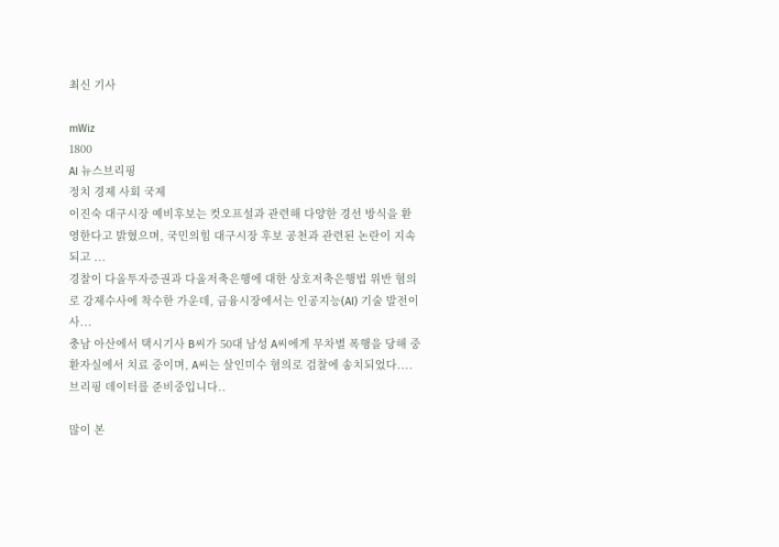최신 기사

mWiz
1800
AI 뉴스브리핑
정치 경제 사회 국제
이진숙 대구시장 예비후보는 컷오프설과 관련해 다양한 경선 방식을 환영한다고 밝혔으며, 국민의힘 대구시장 후보 공천과 관련된 논란이 지속되고 ...
경찰이 다올투자증권과 다올저축은행에 대한 상호저축은행법 위반 혐의로 강제수사에 착수한 가운데, 금융시장에서는 인공지능(AI) 기술 발전이 사...
충남 아산에서 택시기사 B씨가 50대 남성 A씨에게 무차별 폭행을 당해 중환자실에서 치료 중이며, A씨는 살인미수 혐의로 검찰에 송치되었다....
브리핑 데이터를 준비중입니다..

많이 본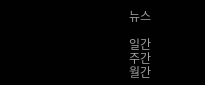뉴스

일간
주간
월간